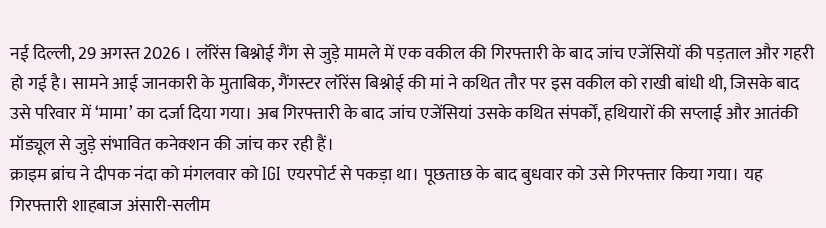नई दिल्ली, 29 अगस्त 2026 । लॉरेंस बिश्नोई गैंग से जुड़े मामले में एक वकील की गिरफ्तारी के बाद जांच एजेंसियों की पड़ताल और गहरी हो गई है। सामने आई जानकारी के मुताबिक, गैंगस्टर लॉरेंस बिश्नोई की मां ने कथित तौर पर इस वकील को राखी बांधी थी, जिसके बाद उसे परिवार में ‘मामा’ का दर्जा दिया गया। अब गिरफ्तारी के बाद जांच एजेंसियां उसके कथित संपर्कों, हथियारों की सप्लाई और आतंकी मॉड्यूल से जुड़े संभावित कनेक्शन की जांच कर रही हैं।
क्राइम ब्रांच ने दीपक नंदा को मंगलवार को IGI एयरपोर्ट से पकड़ा था। पूछताछ के बाद बुधवार को उसे गिरफ्तार किया गया। यह गिरफ्तारी शाहबाज अंसारी-सलीम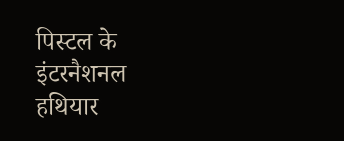पिस्टल के इंटरनैशनल हथियार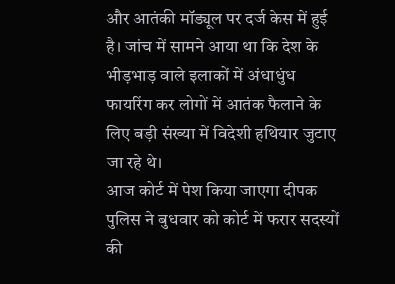और आतंकी मॉड्यूल पर दर्ज केस में हुई है। जांच में सामने आया था कि देश के भीड़भाड़ वाले इलाकों में अंधाधुंध फायरिंग कर लोगों में आतंक फैलाने के लिए बड़ी संख्या में विदेशी हथियार जुटाए जा रहे थे।
आज कोर्ट में पेश किया जाएगा दीपक
पुलिस ने बुधवार को कोर्ट में फरार सदस्यों की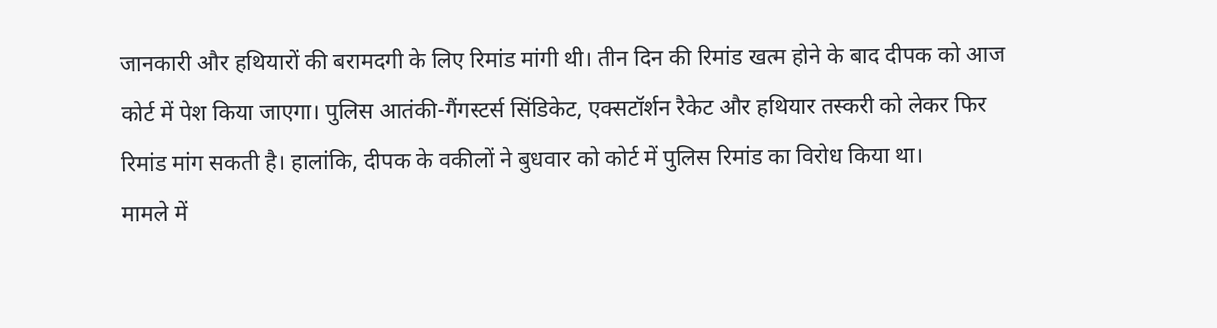जानकारी और हथियारों की बरामदगी के लिए रिमांड मांगी थी। तीन दिन की रिमांड खत्म होने के बाद दीपक को आज कोर्ट में पेश किया जाएगा। पुलिस आतंकी-गैंगस्टर्स सिंडिकेट, एक्सटॉर्शन रैकेट और हथियार तस्करी को लेकर फिर रिमांड मांग सकती है। हालांकि, दीपक के वकीलों ने बुधवार को कोर्ट में पुलिस रिमांड का विरोध किया था।
मामले में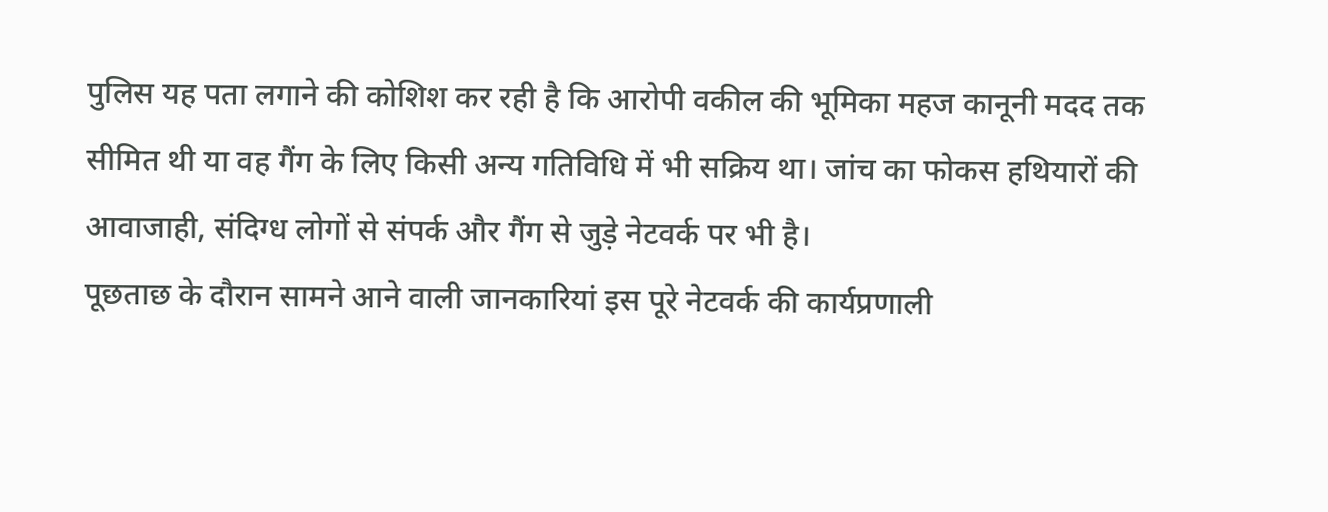पुलिस यह पता लगाने की कोशिश कर रही है कि आरोपी वकील की भूमिका महज कानूनी मदद तक सीमित थी या वह गैंग के लिए किसी अन्य गतिविधि में भी सक्रिय था। जांच का फोकस हथियारों की आवाजाही, संदिग्ध लोगों से संपर्क और गैंग से जुड़े नेटवर्क पर भी है।
पूछताछ के दौरान सामने आने वाली जानकारियां इस पूरे नेटवर्क की कार्यप्रणाली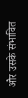और उसके संभावित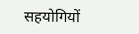सहयोगियों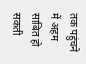तक पहुंचने में अहम साबित हो सकती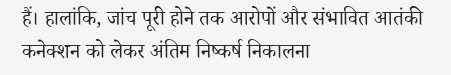हैं। हालांकि, जांच पूरी होने तक आरोपों और संभावित आतंकी कनेक्शन को लेकर अंतिम निष्कर्ष निकालना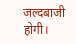जल्दबाजी होगी।